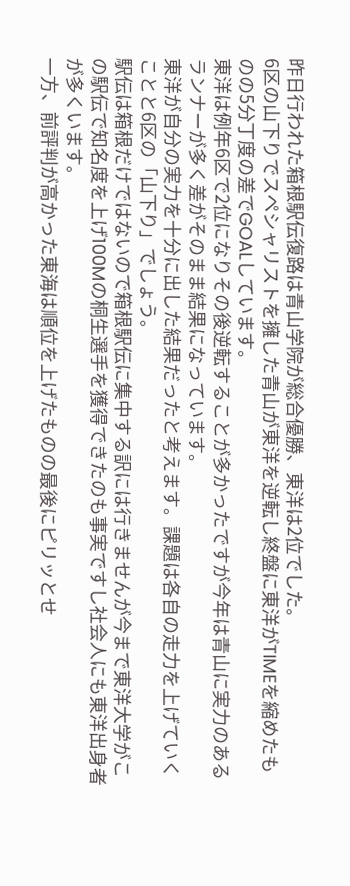昨日行われた箱根駅伝復路は青山学院が総合優勝、東洋は2位でした。
6区の山下りでスペシャリストを擁した青山が東洋を逆転し終盤に東洋がTIMEを縮めたものの5分丁度の差でGOALしています。
東洋は例年6区で2位になりその後逆転することが多かったですが今年は青山に実力のあるランナーが多く差がそのまま結果になっています。
東洋が自分の実力を十分に出した結果だったと考えます。課題は各自の走力を上げていくことと6区の「山下り」でしょう。
駅伝は箱根だけではないので箱根駅伝に集中する訳には行きませんが今まで東洋大学がこの駅伝で知名度を上げ100Mの桐生選手を獲得できたのも事実ですし社会人にも東洋出身者が多くいます。
一方、前評判が高かった東海は順位を上げたものの最後にピリッとせ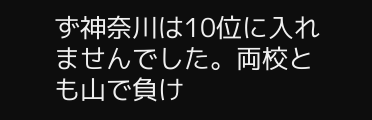ず神奈川は10位に入れませんでした。両校とも山で負け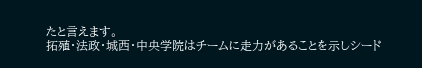たと言えます。
拓殖・法政・城西・中央学院はチームに走力があることを示しシード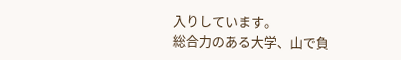入りしています。
総合力のある大学、山で負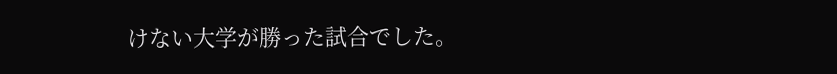けない大学が勝った試合でした。